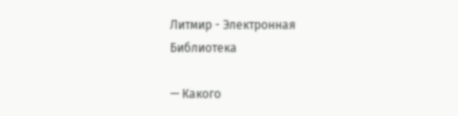Литмир - Электронная Библиотека

— Какого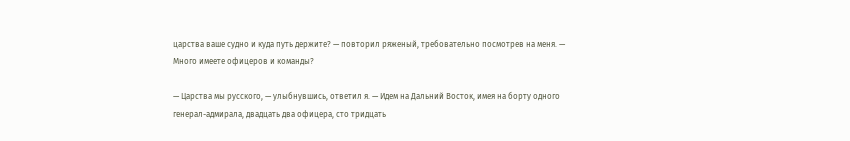царства ваше судно и куда путь держите? — повторил ряженый, требовательно посмотрев на меня. — Много имеете офицеров и команды?

— Царства мы русского, — улыбнувшись, ответил я. — Идем на Дальний Восток, имея на борту одного генерал-адмирала, двадцать два офицера, сто тридцать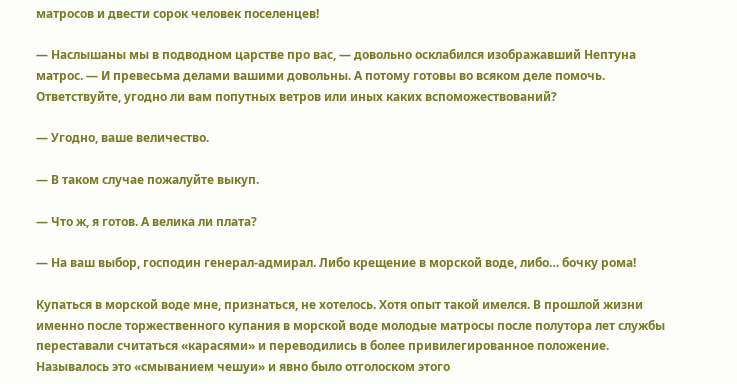матросов и двести сорок человек поселенцев!

— Наслышаны мы в подводном царстве про вас, — довольно осклабился изображавший Нептуна матрос. — И превесьма делами вашими довольны. А потому готовы во всяком деле помочь. Ответствуйте, угодно ли вам попутных ветров или иных каких вспоможествований?

— Угодно, ваше величество.

— В таком случае пожалуйте выкуп.

— Что ж, я готов. А велика ли плата?

— На ваш выбор, господин генерал-адмирал. Либо крещение в морской воде, либо… бочку рома!

Купаться в морской воде мне, признаться, не хотелось. Хотя опыт такой имелся. В прошлой жизни именно после торжественного купания в морской воде молодые матросы после полутора лет службы переставали считаться «карасями» и переводились в более привилегированное положение. Называлось это «смыванием чешуи» и явно было отголоском этого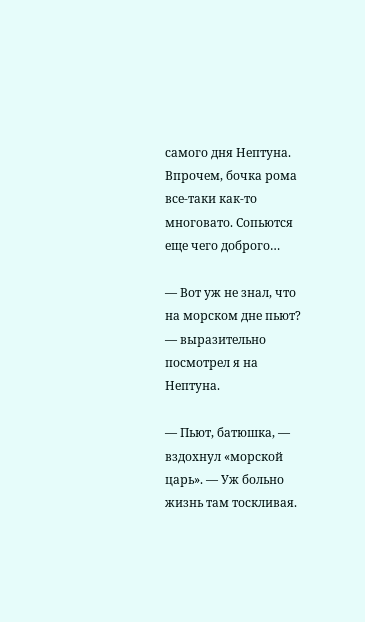самого дня Нептуна. Впрочем, бочка рома все-таки как-то многовато. Сопьются еще чего доброго…

— Вот уж не знал, что на морском дне пьют? — выразительно посмотрел я на Нептуна.

— Пьют, батюшка, — вздохнул «морской царь». — Уж больно жизнь там тоскливая.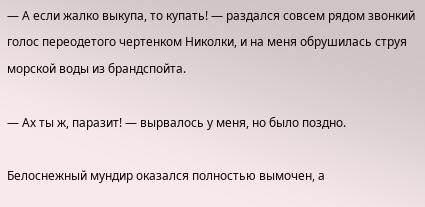— А если жалко выкупа, то купать! — раздался совсем рядом звонкий голос переодетого чертенком Николки, и на меня обрушилась струя морской воды из брандспойта.

— Ах ты ж, паразит! — вырвалось у меня, но было поздно.

Белоснежный мундир оказался полностью вымочен, а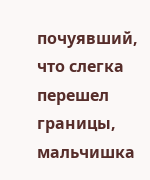почуявший, что слегка перешел границы, мальчишка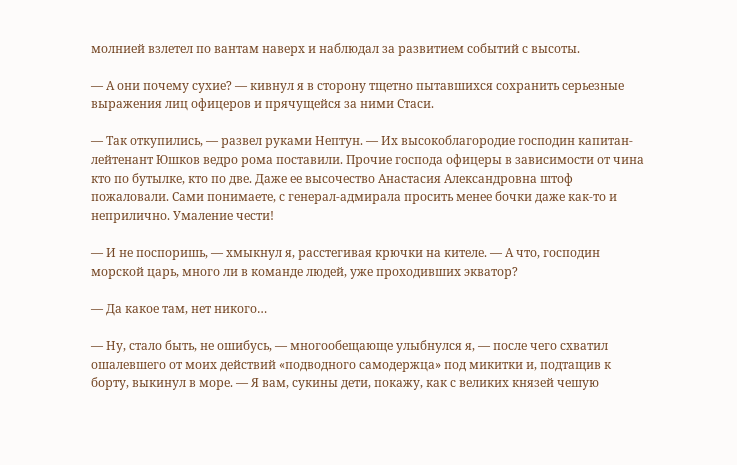молнией взлетел по вантам наверх и наблюдал за развитием событий с высоты.

— А они почему сухие? — кивнул я в сторону тщетно пытавшихся сохранить серьезные выражения лиц офицеров и прячущейся за ними Стаси.

— Так откупились, — развел руками Нептун. — Их высокоблагородие господин капитан-лейтенант Юшков ведро рома поставили. Прочие господа офицеры в зависимости от чина кто по бутылке, кто по две. Даже ее высочество Анастасия Александровна штоф пожаловали. Сами понимаете, с генерал-адмирала просить менее бочки даже как-то и неприлично. Умаление чести!

— И не поспоришь, — хмыкнул я, расстегивая крючки на кителе. — А что, господин морской царь, много ли в команде людей, уже проходивших экватор?

— Да какое там, нет никого…

— Ну, стало быть, не ошибусь, — многообещающе улыбнулся я, — после чего схватил ошалевшего от моих действий «подводного самодержца» под микитки и, подтащив к борту, выкинул в море. — Я вам, сукины дети, покажу, как с великих князей чешую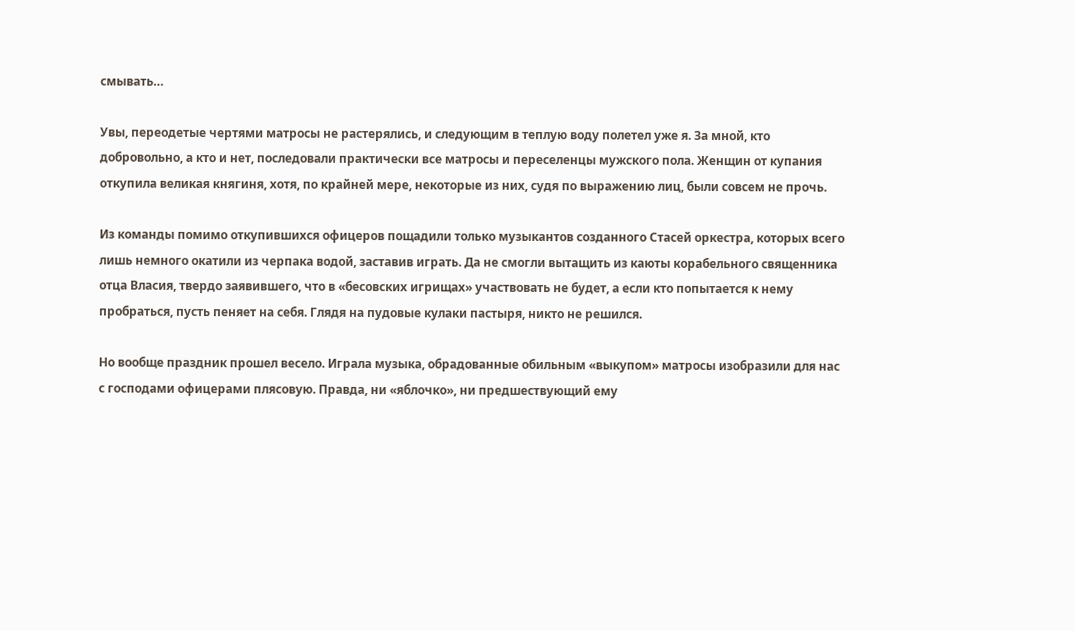смывать…

Увы, переодетые чертями матросы не растерялись, и следующим в теплую воду полетел уже я. За мной, кто добровольно, а кто и нет, последовали практически все матросы и переселенцы мужского пола. Женщин от купания откупила великая княгиня, хотя, по крайней мере, некоторые из них, судя по выражению лиц, были совсем не прочь.

Из команды помимо откупившихся офицеров пощадили только музыкантов созданного Стасей оркестра, которых всего лишь немного окатили из черпака водой, заставив играть. Да не смогли вытащить из каюты корабельного священника отца Власия, твердо заявившего, что в «бесовских игрищах» участвовать не будет, а если кто попытается к нему пробраться, пусть пеняет на себя. Глядя на пудовые кулаки пастыря, никто не решился.

Но вообще праздник прошел весело. Играла музыка, обрадованные обильным «выкупом» матросы изобразили для нас с господами офицерами плясовую. Правда, ни «яблочко», ни предшествующий ему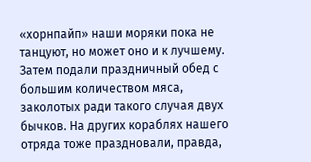«хорнпайп» наши моряки пока не танцуют, но может оно и к лучшему. Затем подали праздничный обед с большим количеством мяса, заколотых ради такого случая двух бычков. На других кораблях нашего отряда тоже праздновали, правда,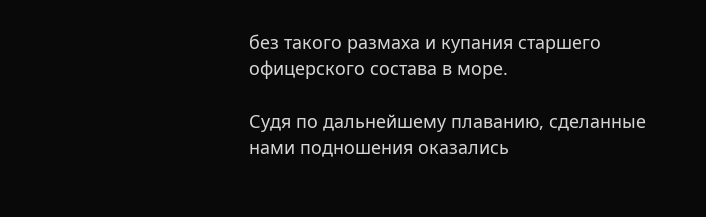без такого размаха и купания старшего офицерского состава в море.

Судя по дальнейшему плаванию, сделанные нами подношения оказались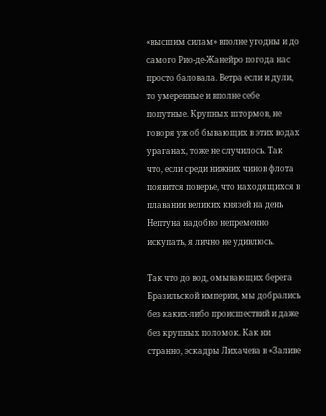«высшим силам» вполне угодны и до самого Рио-де-Жанейро погода нас просто баловала. Ветра если и дули, то умеренные и вполне себе попутные. Крупных штормов, не говоря уж об бывающих в этих водах ураганах, тоже не случилось. Так что, если среди нижних чинов флота появится поверье, что находящихся в плавании великих князей на день Нептуна надобно непременно искупать, я лично не удивлюсь.

Так что до вод, омывающих берега Бразильской империи, мы добрались без каких-либо происшествий и даже без крупных поломок. Как ни странно, эскадры Лихачева в «Заливе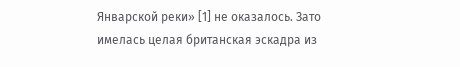Январской реки» [1] не оказалось. Зато имелась целая британская эскадра из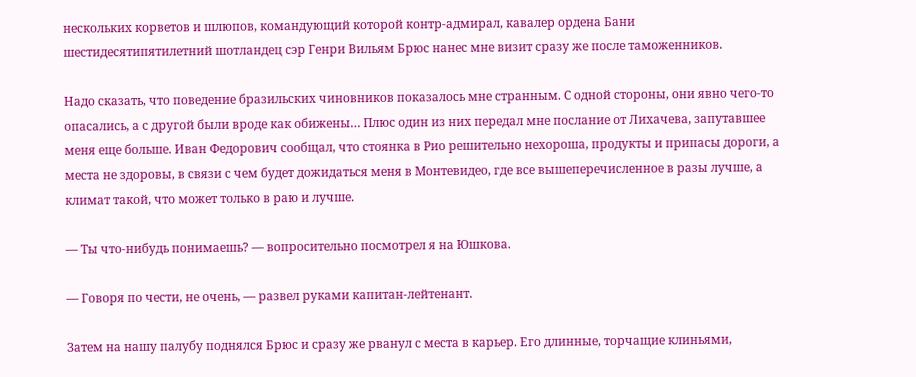нескольких корветов и шлюпов, командующий которой контр-адмирал, кавалер ордена Бани шестидесятипятилетний шотландец сэр Генри Вильям Брюс нанес мне визит сразу же после таможенников.

Надо сказать, что поведение бразильских чиновников показалось мне странным. С одной стороны, они явно чего-то опасались, а с другой были вроде как обижены… Плюс один из них передал мне послание от Лихачева, запутавшее меня еще больше. Иван Федорович сообщал, что стоянка в Рио решительно нехороша, продукты и припасы дороги, а места не здоровы, в связи с чем будет дожидаться меня в Монтевидео, где все вышеперечисленное в разы лучше, а климат такой, что может только в раю и лучше.

— Ты что-нибудь понимаешь? — вопросительно посмотрел я на Юшкова.

— Говоря по чести, не очень, — развел руками капитан-лейтенант.

Затем на нашу палубу поднялся Брюс и сразу же рванул с места в карьер. Его длинные, торчащие клиньями,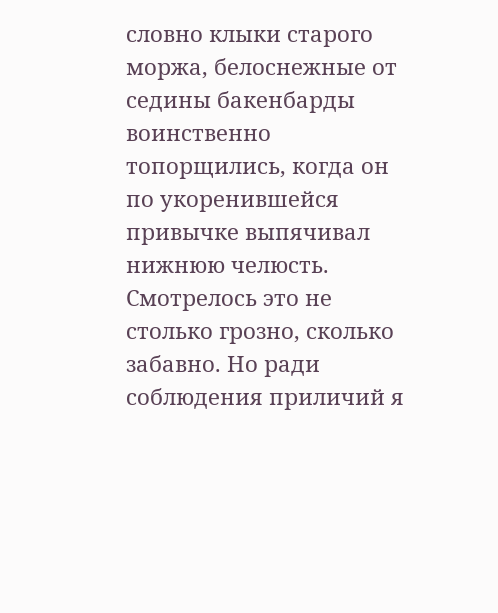словно клыки старого моржа, белоснежные от седины бакенбарды воинственно топорщились, когда он по укоренившейся привычке выпячивал нижнюю челюсть. Смотрелось это не столько грозно, сколько забавно. Но ради соблюдения приличий я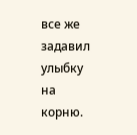все же задавил улыбку на корню.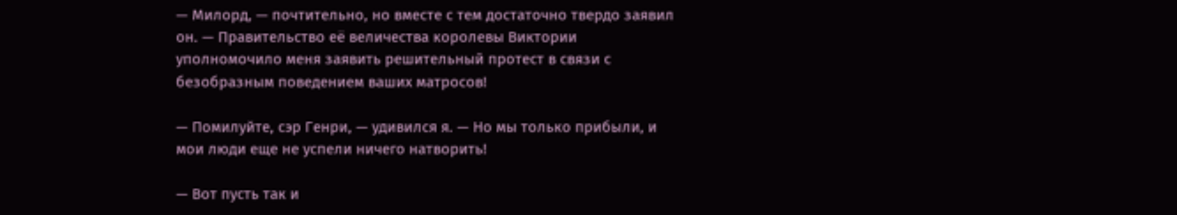— Милорд, — почтительно, но вместе с тем достаточно твердо заявил он. — Правительство её величества королевы Виктории уполномочило меня заявить решительный протест в связи с безобразным поведением ваших матросов!

— Помилуйте, сэр Генри, — удивился я. — Но мы только прибыли, и мои люди еще не успели ничего натворить!

— Вот пусть так и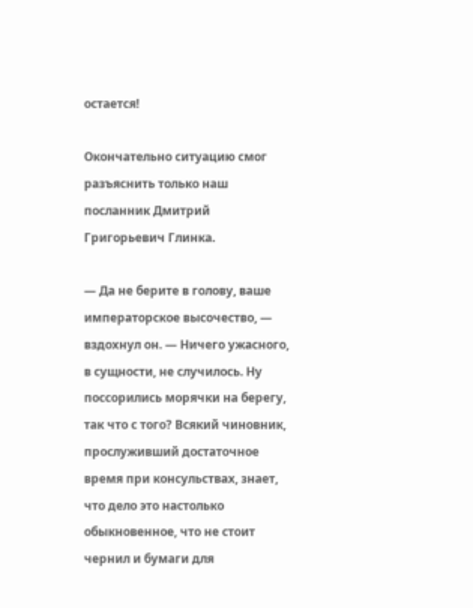остается!

Окончательно ситуацию смог разъяснить только наш посланник Дмитрий Григорьевич Глинка.

— Да не берите в голову, ваше императорское высочество, — вздохнул он. — Ничего ужасного, в сущности, не случилось. Ну поссорились морячки на берегу, так что с того? Всякий чиновник, прослуживший достаточное время при консульствах, знает, что дело это настолько обыкновенное, что не стоит чернил и бумаги для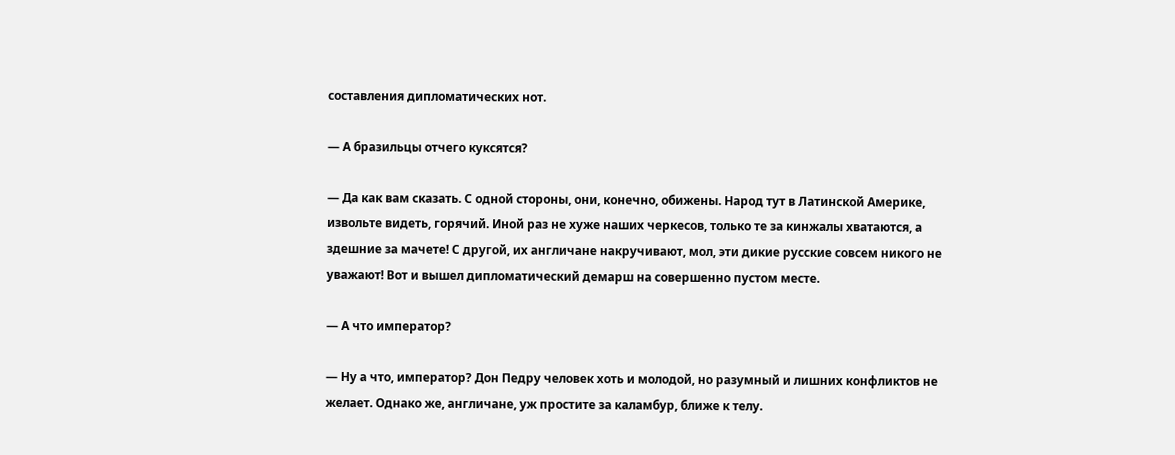составления дипломатических нот.

— А бразильцы отчего куксятся?

— Да как вам сказать. С одной стороны, они, конечно, обижены. Народ тут в Латинской Америке, извольте видеть, горячий. Иной раз не хуже наших черкесов, только те за кинжалы хватаются, а здешние за мачете! С другой, их англичане накручивают, мол, эти дикие русские совсем никого не уважают! Вот и вышел дипломатический демарш на совершенно пустом месте.

— А что император?

— Ну а что, император? Дон Педру человек хоть и молодой, но разумный и лишних конфликтов не желает. Однако же, англичане, уж простите за каламбур, ближе к телу.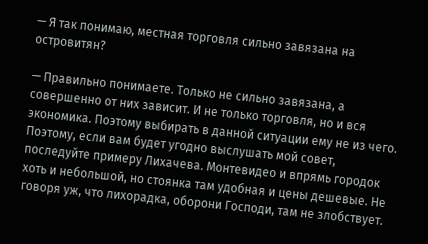— Я так понимаю, местная торговля сильно завязана на островитян?

— Правильно понимаете. Только не сильно завязана, а совершенно от них зависит. И не только торговля, но и вся экономика. Поэтому выбирать в данной ситуации ему не из чего. Поэтому, если вам будет угодно выслушать мой совет, последуйте примеру Лихачева. Монтевидео и впрямь городок хоть и небольшой, но стоянка там удобная и цены дешевые. Не говоря уж, что лихорадка, оборони Господи, там не злобствует.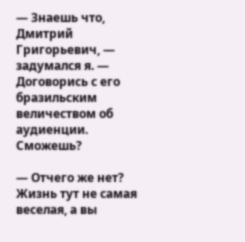— Знаешь что, Дмитрий Григорьевич, — задумался я. — Договорись с его бразильским величеством об аудиенции. Сможешь?

— Отчего же нет? Жизнь тут не самая веселая, а вы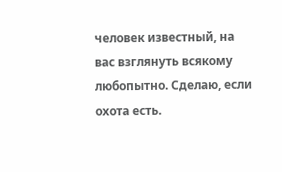человек известный, на вас взглянуть всякому любопытно. Сделаю, если охота есть.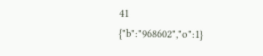41
{"b":"968602","o":1}